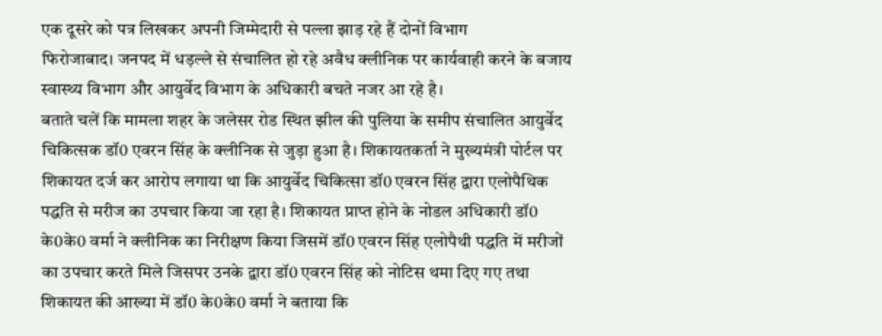एक दूसरे को पत्र लिखकर अपनी जिम्मेदारी से पल्ला झाड़ रहे हैं दोनों विभाग
फिरोजाबाद। जनपद में धड़ल्ले से संचालित हो रहे अवैध क्लीनिक पर कार्यवाही करने के बजाय स्वास्थ्य विभाग और आयुर्वेद विभाग के अधिकारी बचते नजर आ रहे है।
बताते चलें कि मामला शहर के जलेसर रोड स्थित झील की पुलिया के समीप संचालित आयुर्वेद चिकित्सक डॉ0 एवरन सिंह के क्लीनिक से जुड़ा हुआ है। शिकायतकर्ता ने मुख्यमंत्री पोर्टल पर शिकायत दर्ज कर आरोप लगाया था कि आयुर्वेद चिकित्सा डॉ0 एवरन सिंह द्वारा एलोपैथिक पद्धति से मरीज का उपचार किया जा रहा है। शिकायत प्राप्त होने के नोडल अधिकारी डॉ0 के0के0 वर्मा ने क्लीनिक का निरीक्षण किया जिसमें डॉ0 एवरन सिंह एलोपैथी पद्धति में मरीजों का उपचार करते मिले जिसपर उनके द्वारा डॉ0 एवरन सिंह को नोटिस थमा दिए गए तथा शिकायत की आख्या में डॉ0 के0के0 वर्मा ने बताया कि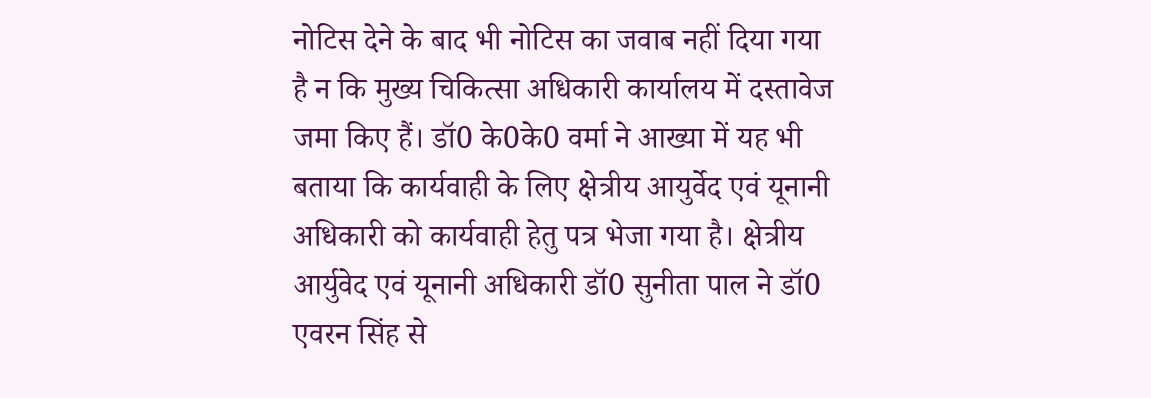नोटिस देने के बाद भी नोटिस का जवाब नहीं दिया गया है न कि मुख्य चिकित्सा अधिकारी कार्यालय में दस्तावेज जमा किए हैं। डॉ0 के0के0 वर्मा ने आख्या में यह भी बताया कि कार्यवाही के लिए क्षेत्रीय आयुर्वेद एवं यूनानी अधिकारी को कार्यवाही हेतु पत्र भेजा गया है। क्षेत्रीय आर्युवेद एवं यूनानी अधिकारी डॉ0 सुनीता पाल ने डॉ0 एवरन सिंह से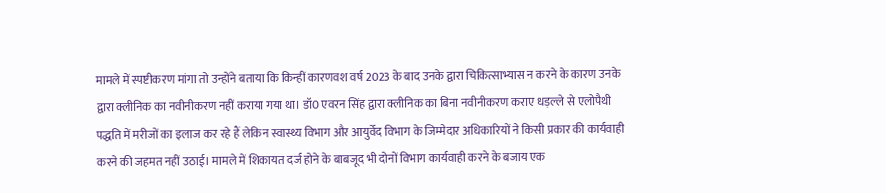मामले में स्पष्टीकरण मांगा तो उन्होंने बताया कि किन्हीं कारणवश वर्ष 2023 के बाद उनके द्वारा चिकित्साभ्यास न करने के कारण उनके द्वारा क्लीनिक का नवीनीकरण नहीं कराया गया था। डॉ0 एवरन सिंह द्वारा क्लीनिक का बिना नवीनीकरण कराए धड़ल्ले से एलोपैथी पद्धति में मरीजों का इलाज कर रहे हैं लेकिन स्वास्थ्य विभाग और आयुर्वेद विभाग के जिम्मेदार अधिकारियों ने किसी प्रकार की कार्यवाही करने की जहमत नहीं उठाई। मामले में शिकायत दर्ज होने के बाबजूद भी दोनों विभाग कार्यवाही करने के बजाय एक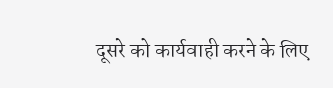दूसरे को कार्यवाही करने के लिए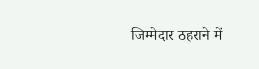जिम्मेदार ठहराने में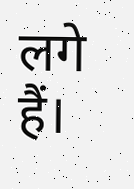लगे हैं।